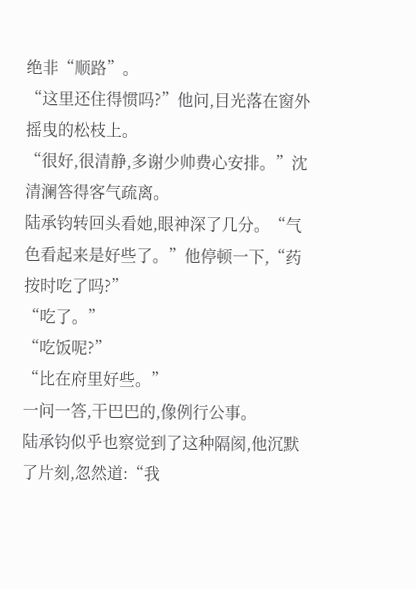绝非“顺路”。
“这里还住得惯吗?”他问,目光落在窗外摇曳的松枝上。
“很好,很清静,多谢少帅费心安排。”沈清澜答得客气疏离。
陆承钧转回头看她,眼神深了几分。“气色看起来是好些了。”他停顿一下,“药按时吃了吗?”
“吃了。”
“吃饭呢?”
“比在府里好些。”
一问一答,干巴巴的,像例行公事。
陆承钧似乎也察觉到了这种隔阂,他沉默了片刻,忽然道:“我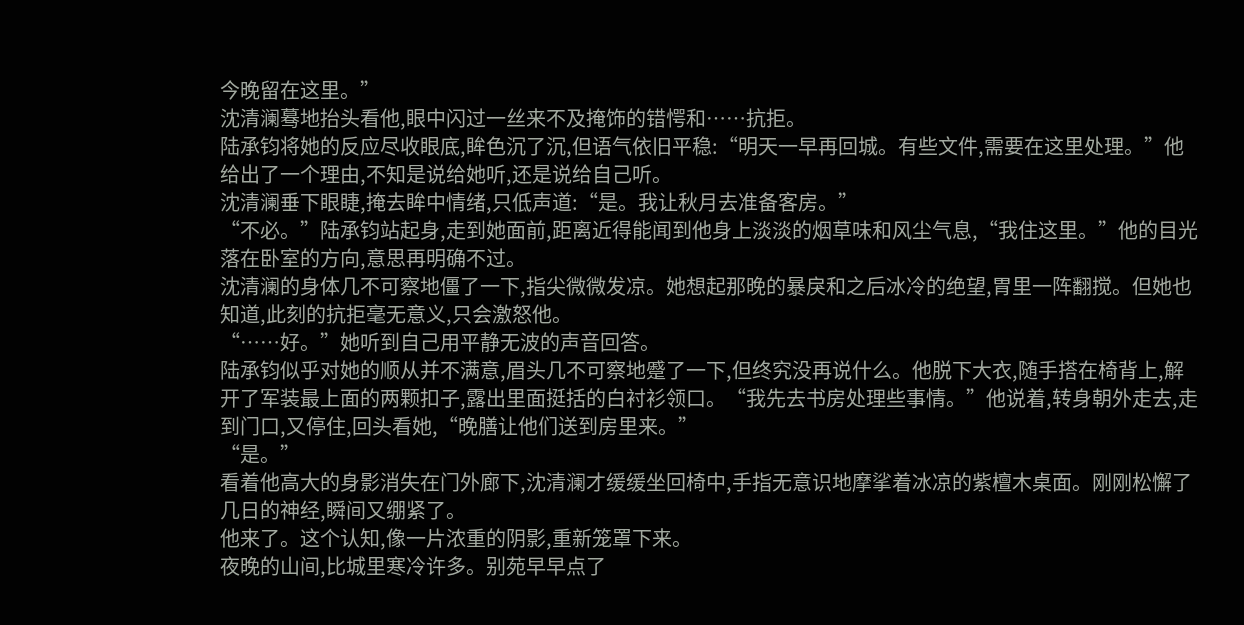今晚留在这里。”
沈清澜蓦地抬头看他,眼中闪过一丝来不及掩饰的错愕和……抗拒。
陆承钧将她的反应尽收眼底,眸色沉了沉,但语气依旧平稳:“明天一早再回城。有些文件,需要在这里处理。”他给出了一个理由,不知是说给她听,还是说给自己听。
沈清澜垂下眼睫,掩去眸中情绪,只低声道:“是。我让秋月去准备客房。”
“不必。”陆承钧站起身,走到她面前,距离近得能闻到他身上淡淡的烟草味和风尘气息,“我住这里。”他的目光落在卧室的方向,意思再明确不过。
沈清澜的身体几不可察地僵了一下,指尖微微发凉。她想起那晚的暴戾和之后冰冷的绝望,胃里一阵翻搅。但她也知道,此刻的抗拒毫无意义,只会激怒他。
“……好。”她听到自己用平静无波的声音回答。
陆承钧似乎对她的顺从并不满意,眉头几不可察地蹙了一下,但终究没再说什么。他脱下大衣,随手搭在椅背上,解开了军装最上面的两颗扣子,露出里面挺括的白衬衫领口。“我先去书房处理些事情。”他说着,转身朝外走去,走到门口,又停住,回头看她,“晚膳让他们送到房里来。”
“是。”
看着他高大的身影消失在门外廊下,沈清澜才缓缓坐回椅中,手指无意识地摩挲着冰凉的紫檀木桌面。刚刚松懈了几日的神经,瞬间又绷紧了。
他来了。这个认知,像一片浓重的阴影,重新笼罩下来。
夜晚的山间,比城里寒冷许多。别苑早早点了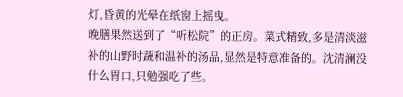灯,昏黄的光晕在纸窗上摇曳。
晚膳果然送到了“听松院”的正房。菜式精致,多是清淡滋补的山野时蔬和温补的汤品,显然是特意准备的。沈清澜没什么胃口,只勉强吃了些。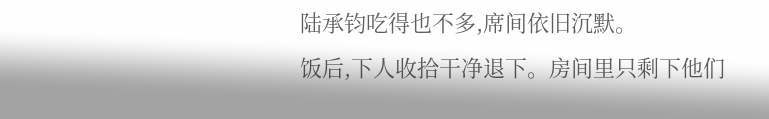陆承钧吃得也不多,席间依旧沉默。
饭后,下人收拾干净退下。房间里只剩下他们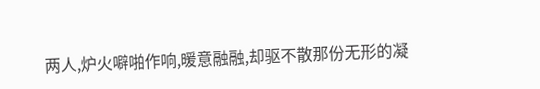两人,炉火噼啪作响,暖意融融,却驱不散那份无形的凝